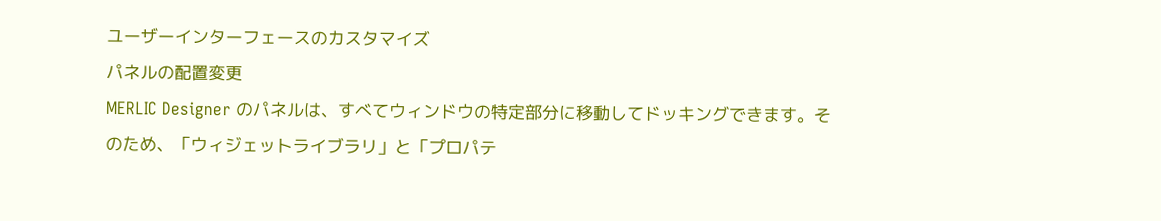ユーザーインターフェースのカスタマイズ
パネルの配置変更
MERLIC Designer のパネルは、すべてウィンドウの特定部分に移動してドッキングできます。そのため、「ウィジェットライブラリ」と「プロパテ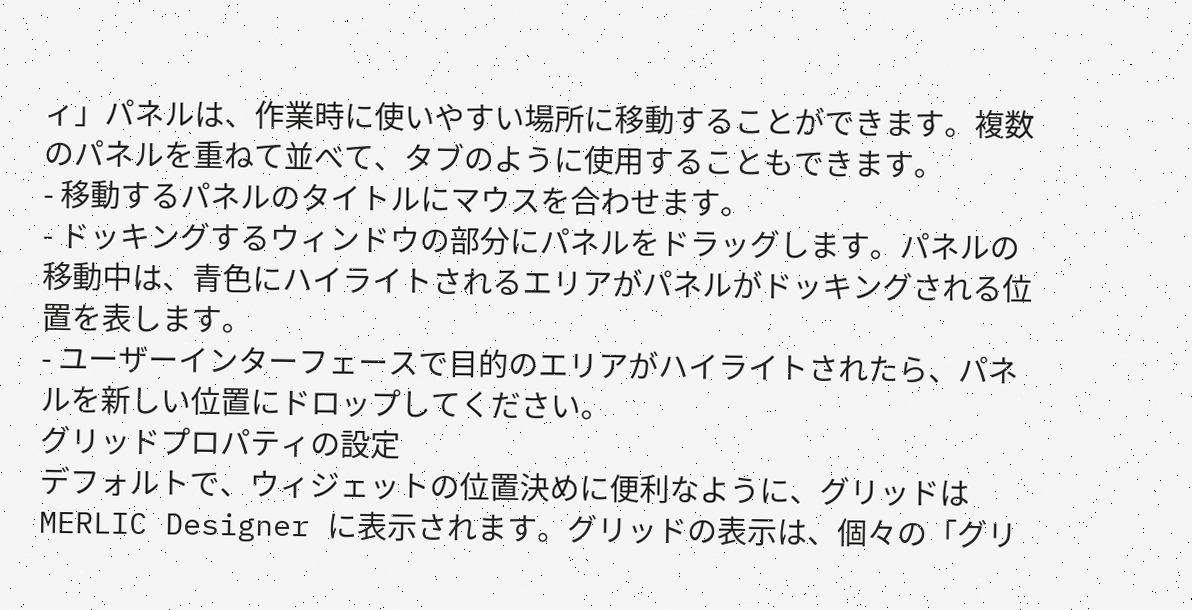ィ」パネルは、作業時に使いやすい場所に移動することができます。複数のパネルを重ねて並べて、タブのように使用することもできます。
- 移動するパネルのタイトルにマウスを合わせます。
- ドッキングするウィンドウの部分にパネルをドラッグします。パネルの移動中は、青色にハイライトされるエリアがパネルがドッキングされる位置を表します。
- ユーザーインターフェースで目的のエリアがハイライトされたら、パネルを新しい位置にドロップしてください。
グリッドプロパティの設定
デフォルトで、ウィジェットの位置決めに便利なように、グリッドは MERLIC Designer に表示されます。グリッドの表示は、個々の「グリ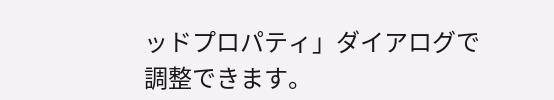ッドプロパティ」ダイアログで調整できます。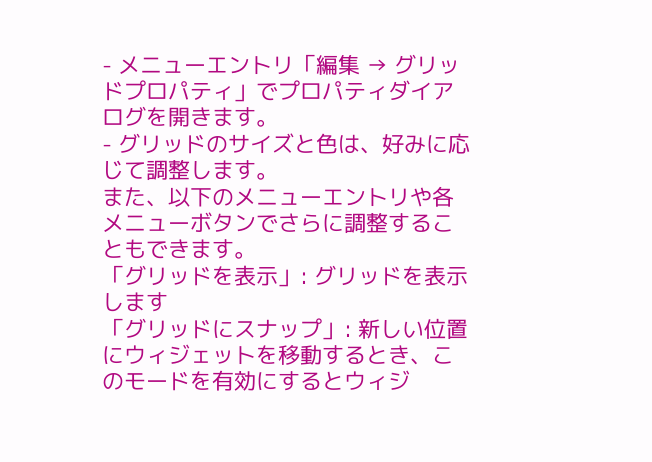- メニューエントリ「編集 → グリッドプロパティ」でプロパティダイアログを開きます。
- グリッドのサイズと色は、好みに応じて調整します。
また、以下のメニューエントリや各メニューボタンでさらに調整することもできます。
「グリッドを表示」: グリッドを表示します
「グリッドにスナップ」: 新しい位置にウィジェットを移動するとき、このモードを有効にするとウィジ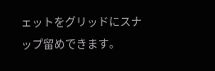ェットをグリッドにスナップ留めできます。